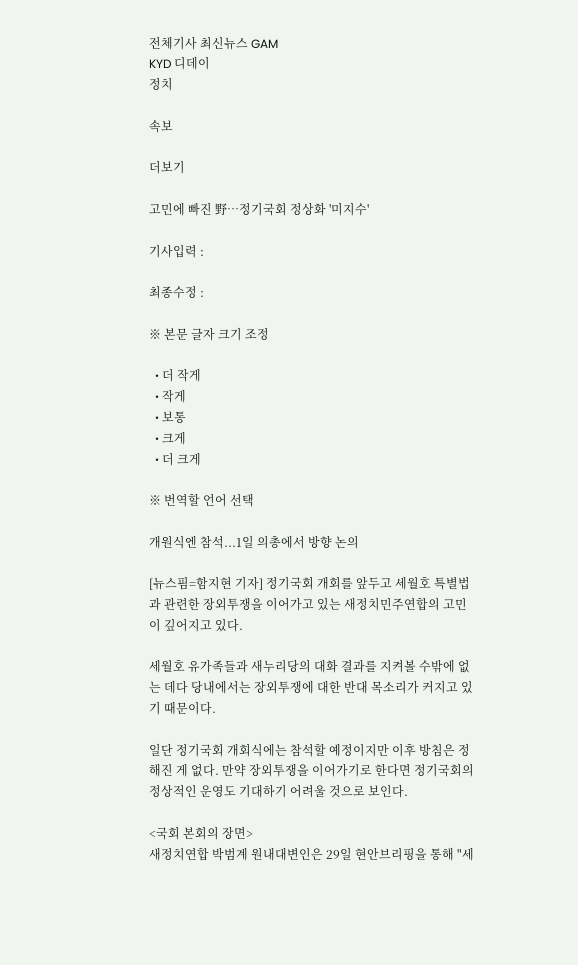전체기사 최신뉴스 GAM
KYD 디데이
정치

속보

더보기

고민에 빠진 野…정기국회 정상화 '미지수'

기사입력 :

최종수정 :

※ 본문 글자 크기 조정

  • 더 작게
  • 작게
  • 보통
  • 크게
  • 더 크게

※ 번역할 언어 선택

개원식엔 참석...1일 의총에서 방향 논의

[뉴스핌=함지현 기자] 정기국회 개회를 앞두고 세월호 특별법과 관련한 장외투쟁을 이어가고 있는 새정치민주연합의 고민이 깊어지고 있다.

세월호 유가족들과 새누리당의 대화 결과를 지켜볼 수밖에 없는 데다 당내에서는 장외투쟁에 대한 반대 목소리가 커지고 있기 때문이다.

일단 정기국회 개회식에는 참석할 예정이지만 이후 방침은 정해진 게 없다. 만약 장외투쟁을 이어가기로 한다면 정기국회의 정상적인 운영도 기대하기 어려울 것으로 보인다.

<국회 본회의 장면>
새정치연합 박범계 원내대변인은 29일 현안브리핑을 통해 "세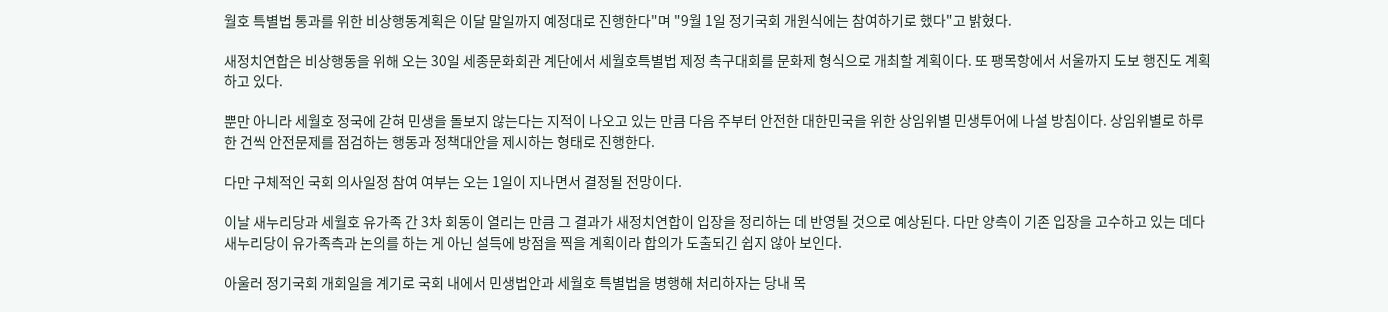월호 특별법 통과를 위한 비상행동계획은 이달 말일까지 예정대로 진행한다"며 "9월 1일 정기국회 개원식에는 참여하기로 했다"고 밝혔다.

새정치연합은 비상행동을 위해 오는 30일 세종문화회관 계단에서 세월호특별법 제정 촉구대회를 문화제 형식으로 개최할 계획이다. 또 팽목항에서 서울까지 도보 행진도 계획하고 있다.

뿐만 아니라 세월호 정국에 갇혀 민생을 돌보지 않는다는 지적이 나오고 있는 만큼 다음 주부터 안전한 대한민국을 위한 상임위별 민생투어에 나설 방침이다. 상임위별로 하루 한 건씩 안전문제를 점검하는 행동과 정책대안을 제시하는 형태로 진행한다.

다만 구체적인 국회 의사일정 참여 여부는 오는 1일이 지나면서 결정될 전망이다.

이날 새누리당과 세월호 유가족 간 3차 회동이 열리는 만큼 그 결과가 새정치연합이 입장을 정리하는 데 반영될 것으로 예상된다. 다만 양측이 기존 입장을 고수하고 있는 데다 새누리당이 유가족측과 논의를 하는 게 아닌 설득에 방점을 찍을 계획이라 합의가 도출되긴 쉽지 않아 보인다.

아울러 정기국회 개회일을 계기로 국회 내에서 민생법안과 세월호 특별법을 병행해 처리하자는 당내 목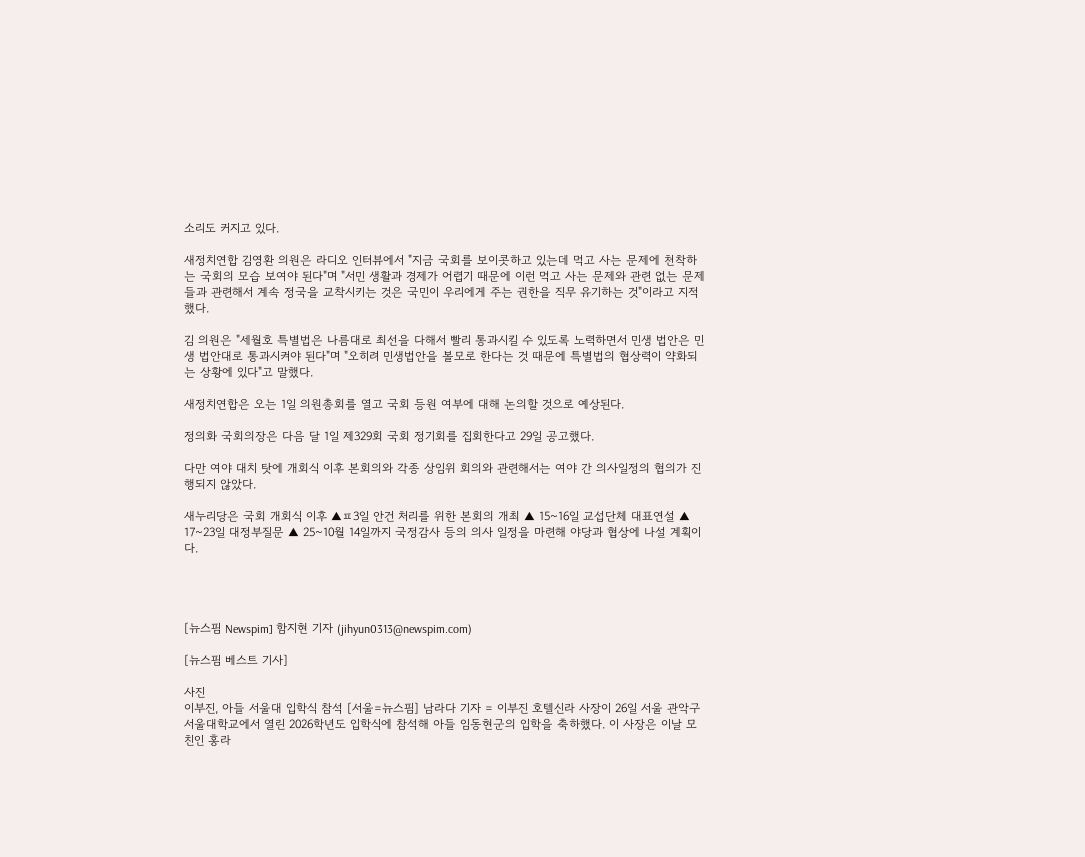소리도 커지고 있다.

새정치연합 김영환 의원은 라디오 인터뷰에서 "지금 국회를 보이콧하고 있는데 먹고 사는 문제에 천착하는 국회의 모습 보여야 된다"며 "서민 생활과 경제가 어렵기 때문에 이런 먹고 사는 문제와 관련 없는 문제들과 관련해서 계속 정국을 교착시키는 것은 국민이 우리에게 주는 권한을 직무 유기하는 것"이라고 지적했다.

김 의원은 "세월호 특별법은 나름대로 최선을 다해서 빨리 통과시킬 수 있도록 노력하면서 민생 법안은 민생 법안대로 통과시켜야 된다"며 "오히려 민생법안을 볼모로 한다는 것 때문에 특별법의 협상력이 약화되는 상황에 있다"고 말했다.

새정치연합은 오는 1일 의원총회를 열고 국회 등원 여부에 대해 논의할 것으로 예상된다.

정의화 국회의장은 다음 달 1일 제329회 국회 정기회를 집회한다고 29일 공고했다.

다만 여야 대치 탓에 개회식 이후 본회의와 각종 상임위 회의와 관련해서는 여야 간 의사일정의 협의가 진행되지 않았다.

새누리당은 국회 개회식 이후 ▲ㅍ3일 안건 처리를 위한 본회의 개최 ▲ 15~16일 교섭단체 대표연설 ▲ 17~23일 대정부질문 ▲ 25~10월 14일까지 국정감사 등의 의사 일정을 마련해 야당과 협상에 나설 계획이다.




[뉴스핌 Newspim] 함지현 기자 (jihyun0313@newspim.com)

[뉴스핌 베스트 기사]

사진
이부진, 아들 서울대 입학식 참석 [서울=뉴스핌] 남라다 기자 = 이부진 호텔신라 사장이 26일 서울 관악구 서울대학교에서 열린 2026학년도 입학식에 참석해 아들 임동현군의 입학을 축하했다. 이 사장은 이날 모친인 홍라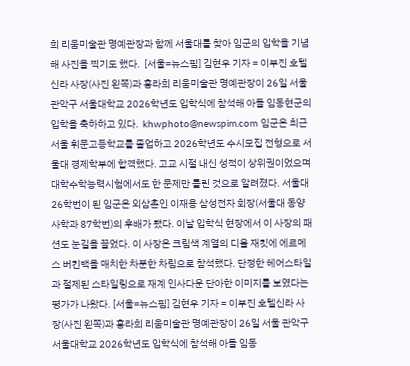희 리움미술관 명예관장과 함께 서울대를 찾아 임군의 입학을 기념해 사진을 찍기도 했다.  [서울=뉴스핌] 김현우 기자 = 이부진 호텔신라 사장(사진 왼쪽)과 홍라희 리움미술관 명예관장이 26일 서울 관악구 서울대학교 2026학년도 입학식에 참석해 아들 임동현군의 입학을 축하하고 있다.  khwphoto@newspim.com 임군은 최근 서울 휘문고등학교를 졸업하고 2026학년도 수시모집 전형으로 서울대 경제학부에 합격했다. 고교 시절 내신 성적이 상위권이었으며 대학수학능력시험에서도 한 문제만 틀린 것으로 알려졌다. 서울대 26학번이 된 임군은 외삼촌인 이재용 삼성전자 회장(서울대 동양사학과 87학번)의 후배가 됐다. 이날 입학식 현장에서 이 사장의 패션도 눈길을 끌었다. 이 사장은 크림색 계열의 디올 재킷에 에르메스 버킨백을 매치한 차분한 차림으로 참석했다. 단정한 헤어스타일과 절제된 스타일링으로 재계 인사다운 단아한 이미지를 보였다는 평가가 나왔다. [서울=뉴스핌] 김현우 기자 = 이부진 호텔신라 사장(사진 왼쪽)과 홍라희 리움미술관 명예관장이 26일 서울 관악구 서울대학교 2026학년도 입학식에 참석해 아들 임동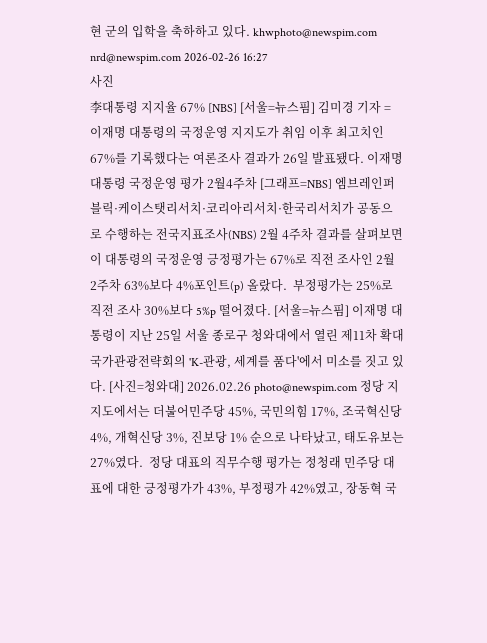현 군의 입학을 축하하고 있다. khwphoto@newspim.com nrd@newspim.com 2026-02-26 16:27
사진
李대통령 지지율 67% [NBS] [서울=뉴스핌] 김미경 기자 = 이재명 대통령의 국정운영 지지도가 취임 이후 최고치인 67%를 기록했다는 여론조사 결과가 26일 발표됐다. 이재명 대통령 국정운영 평가 2월4주차 [그래프=NBS] 엠브레인퍼블릭·케이스탯리서치·코리아리서치·한국리서치가 공동으로 수행하는 전국지표조사(NBS) 2월 4주차 결과를 살펴보면 이 대통령의 국정운영 긍정평가는 67%로 직전 조사인 2월 2주차 63%보다 4%포인트(p) 올랐다.  부정평가는 25%로 직전 조사 30%보다 5%p 떨어졌다. [서울=뉴스핌] 이재명 대통령이 지난 25일 서울 종로구 청와대에서 열린 제11차 확대국가관광전략회의 'K-관광, 세계를 품다'에서 미소를 짓고 있다. [사진=청와대] 2026.02.26 photo@newspim.com 정당 지지도에서는 더불어민주당 45%, 국민의힘 17%, 조국혁신당 4%, 개혁신당 3%, 진보당 1% 순으로 나타났고, 태도유보는 27%였다.  정당 대표의 직무수행 평가는 정청래 민주당 대표에 대한 긍정평가가 43%, 부정평가 42%였고, 장동혁 국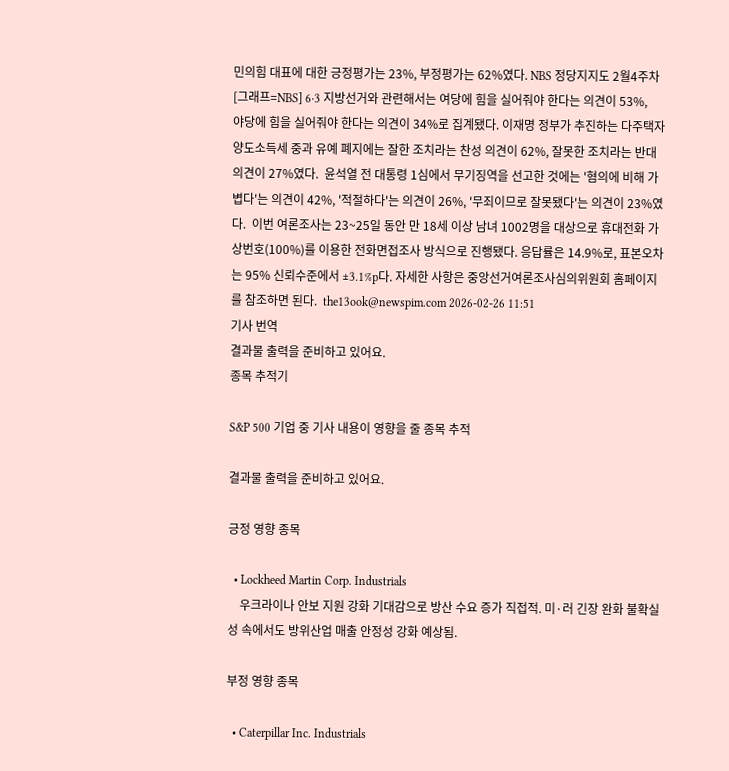민의힘 대표에 대한 긍정평가는 23%, 부정평가는 62%였다. NBS 정당지지도 2월4주차 [그래프=NBS] 6·3 지방선거와 관련해서는 여당에 힘을 실어줘야 한다는 의견이 53%, 야당에 힘을 실어줘야 한다는 의견이 34%로 집계됐다. 이재명 정부가 추진하는 다주택자 양도소득세 중과 유예 폐지에는 잘한 조치라는 찬성 의견이 62%, 잘못한 조치라는 반대 의견이 27%였다.  윤석열 전 대통령 1심에서 무기징역을 선고한 것에는 '혐의에 비해 가볍다'는 의견이 42%, '적절하다'는 의견이 26%, '무죄이므로 잘못됐다'는 의견이 23%였다.  이번 여론조사는 23~25일 동안 만 18세 이상 남녀 1002명을 대상으로 휴대전화 가상번호(100%)를 이용한 전화면접조사 방식으로 진행됐다. 응답률은 14.9%로, 표본오차는 95% 신뢰수준에서 ±3.1%p다. 자세한 사항은 중앙선거여론조사심의위원회 홈페이지를 참조하면 된다.  the13ook@newspim.com 2026-02-26 11:51
기사 번역
결과물 출력을 준비하고 있어요.
종목 추적기

S&P 500 기업 중 기사 내용이 영향을 줄 종목 추적

결과물 출력을 준비하고 있어요.

긍정 영향 종목

  • Lockheed Martin Corp. Industrials
    우크라이나 안보 지원 강화 기대감으로 방산 수요 증가 직접적. 미·러 긴장 완화 불확실성 속에서도 방위산업 매출 안정성 강화 예상됨.

부정 영향 종목

  • Caterpillar Inc. Industrials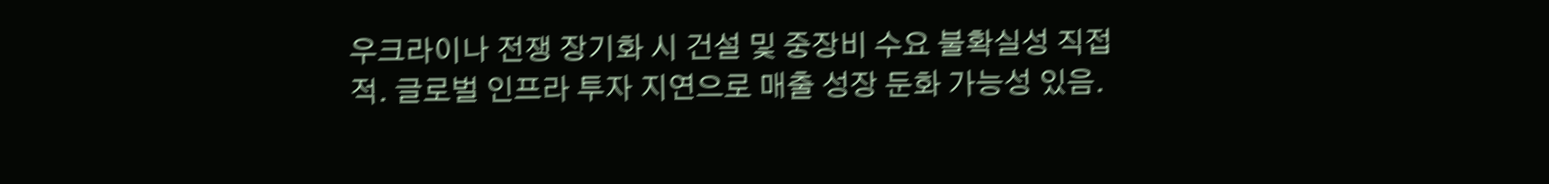우크라이나 전쟁 장기화 시 건설 및 중장비 수요 불확실성 직접적. 글로벌 인프라 투자 지연으로 매출 성장 둔화 가능성 있음.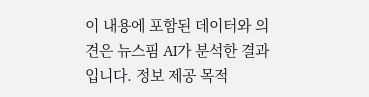이 내용에 포함된 데이터와 의견은 뉴스핌 AI가 분석한 결과입니다. 정보 제공 목적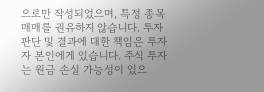으로만 작성되었으며, 특정 종목 매매를 권유하지 않습니다. 투자 판단 및 결과에 대한 책임은 투자자 본인에게 있습니다. 주식 투자는 원금 손실 가능성이 있으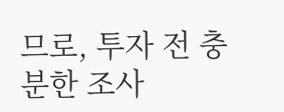므로, 투자 전 충분한 조사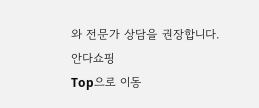와 전문가 상담을 권장합니다.
안다쇼핑
Top으로 이동